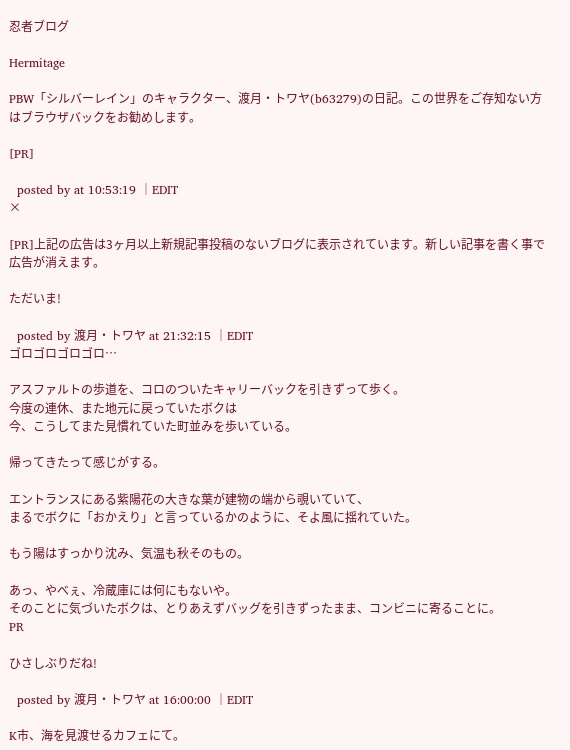忍者ブログ

Hermitage

PBW「シルバーレイン」のキャラクター、渡月・トワヤ(b63279)の日記。この世界をご存知ない方はブラウザバックをお勧めします。

[PR]

  posted by at 10:53:19 │EDIT
×

[PR]上記の広告は3ヶ月以上新規記事投稿のないブログに表示されています。新しい記事を書く事で広告が消えます。

ただいま!

  posted by 渡月・トワヤ at 21:32:15 │EDIT
ゴロゴロゴロゴロ…

アスファルトの歩道を、コロのついたキャリーバックを引きずって歩く。
今度の連休、また地元に戻っていたボクは
今、こうしてまた見慣れていた町並みを歩いている。

帰ってきたって感じがする。

エントランスにある紫陽花の大きな葉が建物の端から覗いていて、
まるでボクに「おかえり」と言っているかのように、そよ風に揺れていた。

もう陽はすっかり沈み、気温も秋そのもの。

あっ、やべぇ、冷蔵庫には何にもないや。
そのことに気づいたボクは、とりあえずバッグを引きずったまま、コンビニに寄ることに。
PR

ひさしぶりだね!

  posted by 渡月・トワヤ at 16:00:00 │EDIT

K市、海を見渡せるカフェにて。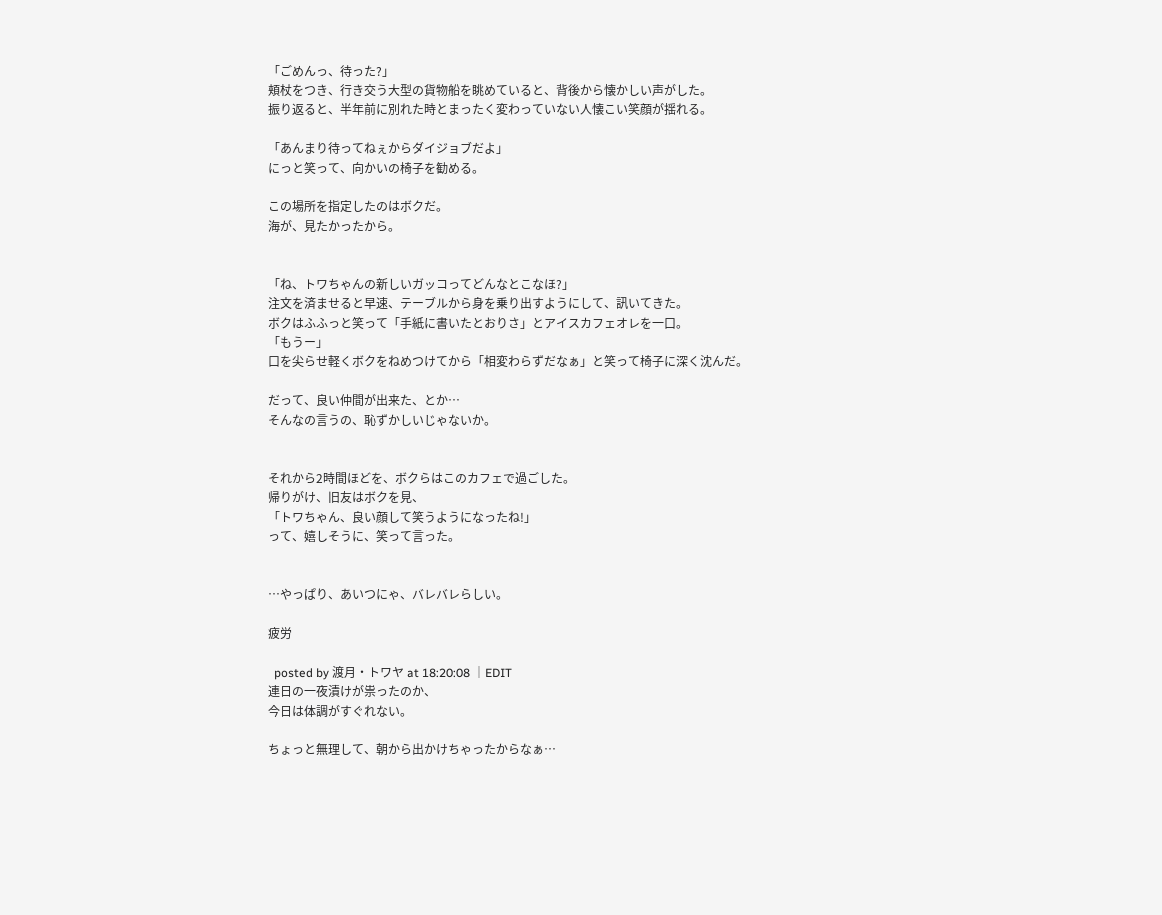「ごめんっ、待った?」
頬杖をつき、行き交う大型の貨物船を眺めていると、背後から懐かしい声がした。
振り返ると、半年前に別れた時とまったく変わっていない人懐こい笑顔が揺れる。

「あんまり待ってねぇからダイジョブだよ」
にっと笑って、向かいの椅子を勧める。

この場所を指定したのはボクだ。
海が、見たかったから。


「ね、トワちゃんの新しいガッコってどんなとこなほ?」
注文を済ませると早速、テーブルから身を乗り出すようにして、訊いてきた。
ボクはふふっと笑って「手紙に書いたとおりさ」とアイスカフェオレを一口。
「もうー」
口を尖らせ軽くボクをねめつけてから「相変わらずだなぁ」と笑って椅子に深く沈んだ。

だって、良い仲間が出来た、とか…
そんなの言うの、恥ずかしいじゃないか。


それから2時間ほどを、ボクらはこのカフェで過ごした。
帰りがけ、旧友はボクを見、
「トワちゃん、良い顔して笑うようになったね!」
って、嬉しそうに、笑って言った。


…やっぱり、あいつにゃ、バレバレらしい。

疲労

  posted by 渡月・トワヤ at 18:20:08 │EDIT
連日の一夜漬けが祟ったのか、
今日は体調がすぐれない。

ちょっと無理して、朝から出かけちゃったからなぁ…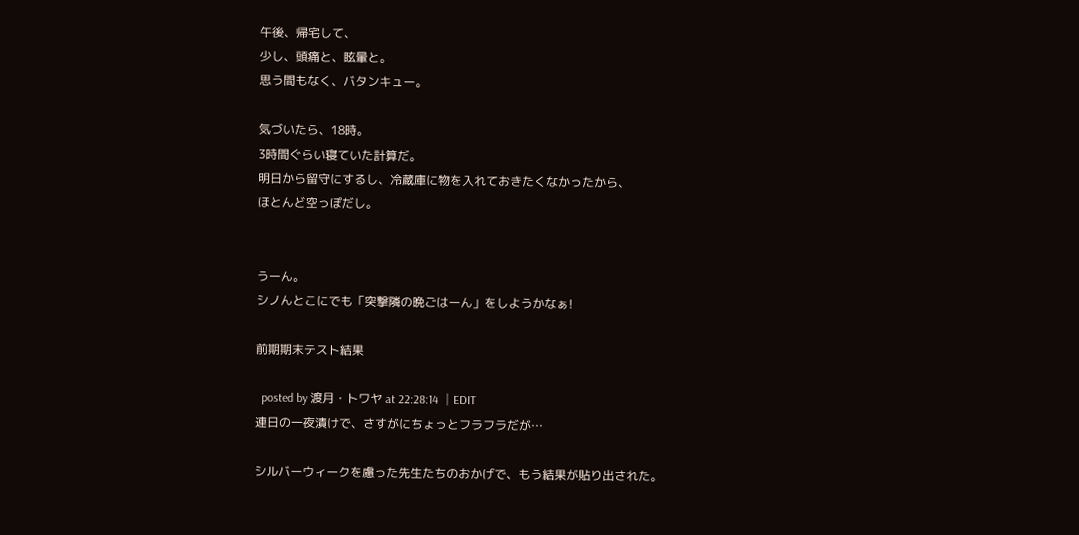午後、帰宅して、
少し、頭痛と、眩暈と。
思う間もなく、バタンキュー。

気づいたら、18時。
3時間ぐらい寝ていた計算だ。
明日から留守にするし、冷蔵庫に物を入れておきたくなかったから、
ほとんど空っぽだし。


うーん。
シノんとこにでも「突撃隣の晩ごはーん」をしようかなぁ!

前期期末テスト結果

  posted by 渡月・トワヤ at 22:28:14 │EDIT
連日の一夜漬けで、さすがにちょっとフラフラだが…

シルバーウィークを慮った先生たちのおかげで、もう結果が貼り出された。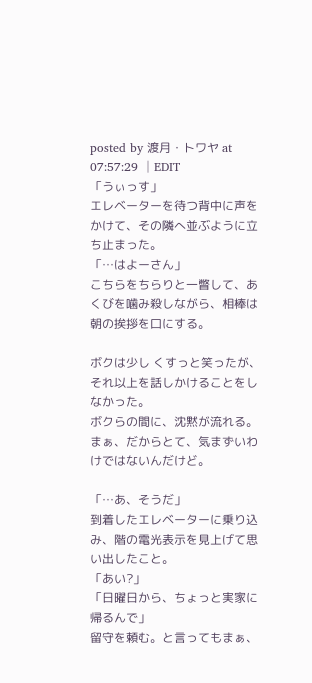posted by 渡月・トワヤ at 07:57:29 │EDIT
「うぃっす」
エレベーターを待つ背中に声をかけて、その隣へ並ぶように立ち止まった。
「…はよーさん」
こちらをちらりと一瞥して、あくびを噛み殺しながら、相棒は朝の挨拶を口にする。

ボクは少し くすっと笑ったが、それ以上を話しかけることをしなかった。
ボクらの間に、沈黙が流れる。
まぁ、だからとて、気まずいわけではないんだけど。

「…あ、そうだ」
到着したエレベーターに乗り込み、階の電光表示を見上げて思い出したこと。
「あい?」
「日曜日から、ちょっと実家に帰るんで」
留守を頼む。と言ってもまぁ、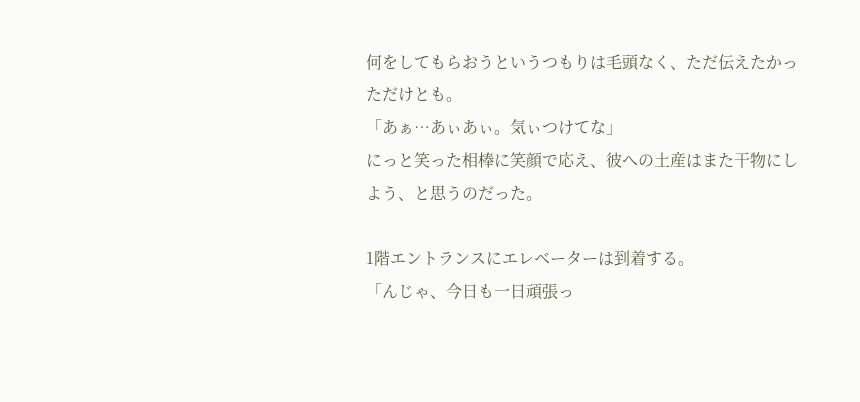何をしてもらおうというつもりは毛頭なく、ただ伝えたかっただけとも。
「あぁ…あぃあぃ。気ぃつけてな」
にっと笑った相棒に笑顔で応え、彼への土産はまた干物にしよう、と思うのだった。

1階エントランスにエレベーターは到着する。
「んじゃ、今日も一日頑張っ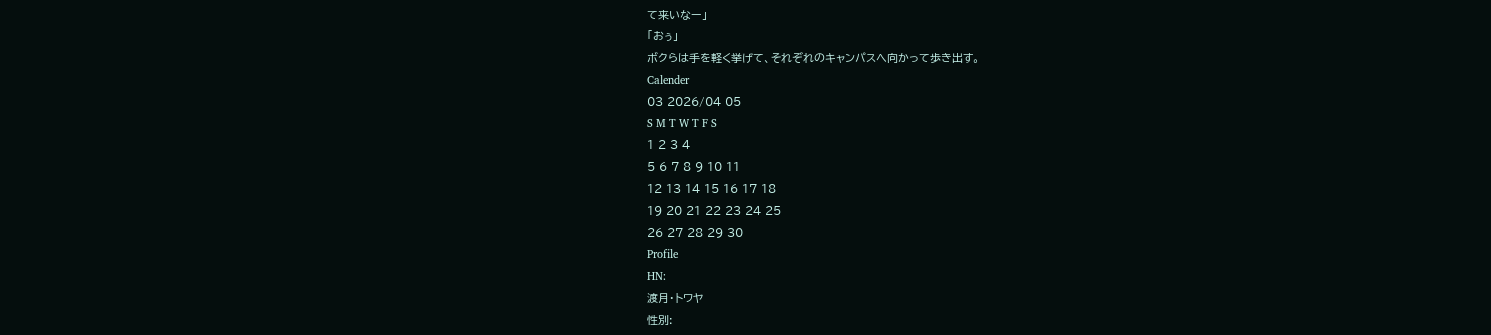て来いなー」
「おぅ」
ボクらは手を軽く挙げて、それぞれのキャンパスへ向かって歩き出す。
Calender
03 2026/04 05
S M T W T F S
1 2 3 4
5 6 7 8 9 10 11
12 13 14 15 16 17 18
19 20 21 22 23 24 25
26 27 28 29 30
Profile
HN:
渡月・トワヤ
性別: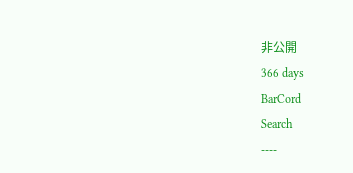非公開
366 days
BarCord
Search
----